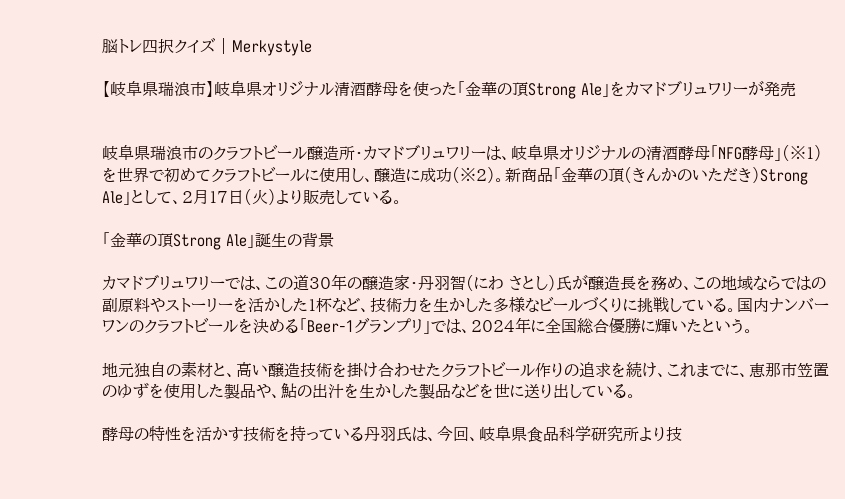脳トレ四択クイズ | Merkystyle

【岐阜県瑞浪市】岐阜県オリジナル清酒酵母を使った「金華の頂Strong Ale」をカマドブリュワリーが発売


岐阜県瑞浪市のクラフトビール醸造所・カマドブリュワリーは、岐阜県オリジナルの清酒酵母「NFG酵母」(※1)を世界で初めてクラフトビールに使用し、醸造に成功(※2)。新商品「金華の頂(きんかのいただき)Strong Ale」として、2月17日(火)より販売している。

「金華の頂Strong Ale」誕生の背景

カマドブリュワリーでは、この道30年の醸造家・丹羽智(にわ さとし)氏が醸造長を務め、この地域ならではの副原料やストーリーを活かした1杯など、技術力を生かした多様なビールづくりに挑戦している。国内ナンバーワンのクラフトビールを決める「Beer-1グランプリ」では、2024年に全国総合優勝に輝いたという。

地元独自の素材と、高い醸造技術を掛け合わせたクラフトビール作りの追求を続け、これまでに、恵那市笠置のゆずを使用した製品や、鮎の出汁を生かした製品などを世に送り出している。

酵母の特性を活かす技術を持っている丹羽氏は、今回、岐阜県食品科学研究所より技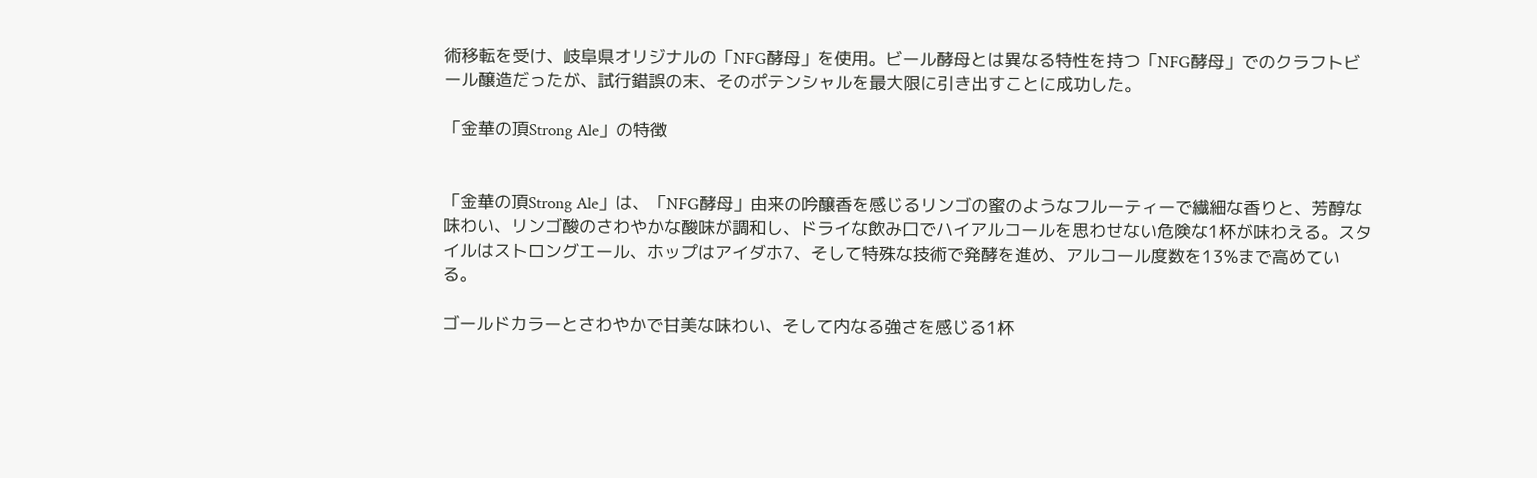術移転を受け、岐阜県オリジナルの「NFG酵母」を使用。ビール酵母とは異なる特性を持つ「NFG酵母」でのクラフトビール醸造だったが、試行錯誤の末、そのポテンシャルを最大限に引き出すことに成功した。

「金華の頂Strong Ale」の特徴


「金華の頂Strong Ale」は、「NFG酵母」由来の吟醸香を感じるリンゴの蜜のようなフルーティーで繊細な香りと、芳醇な味わい、リンゴ酸のさわやかな酸味が調和し、ドライな飲み口でハイアルコールを思わせない危険な1杯が味わえる。スタイルはストロングエール、ホップはアイダホ7、そして特殊な技術で発酵を進め、アルコール度数を13%まで高めている。

ゴールドカラーとさわやかで甘美な味わい、そして内なる強さを感じる1杯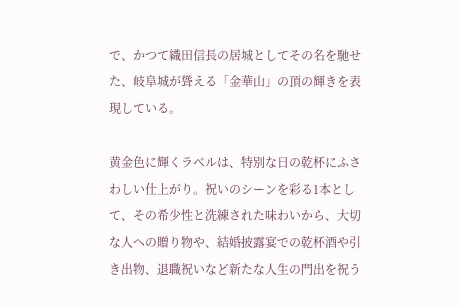で、かつて織田信長の居城としてその名を馳せた、岐阜城が聳える「金華山」の頂の輝きを表現している。

黄金色に輝くラベルは、特別な日の乾杯にふさわしい仕上がり。祝いのシーンを彩る1本として、その希少性と洗練された味わいから、大切な人への贈り物や、結婚披露宴での乾杯酒や引き出物、退職祝いなど新たな人生の門出を祝う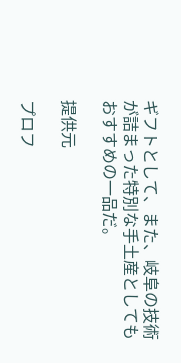ギフトとして、また、岐阜の技術が詰まった特別な手土産としてもおすすめの一品だ。

提供元

プロフ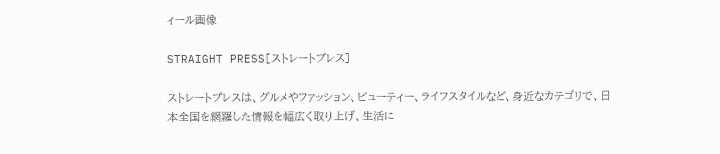ィール画像

STRAIGHT PRESS[ストレートプレス]

ストレートプレスは、グルメやファッション、ビューティー、ライフスタイルなど、身近なカテゴリで、日本全国を網羅した情報を幅広く取り上げ、生活に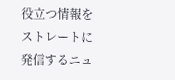役立つ情報をストレートに発信するニュ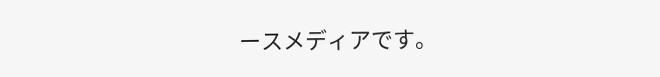ースメディアです。